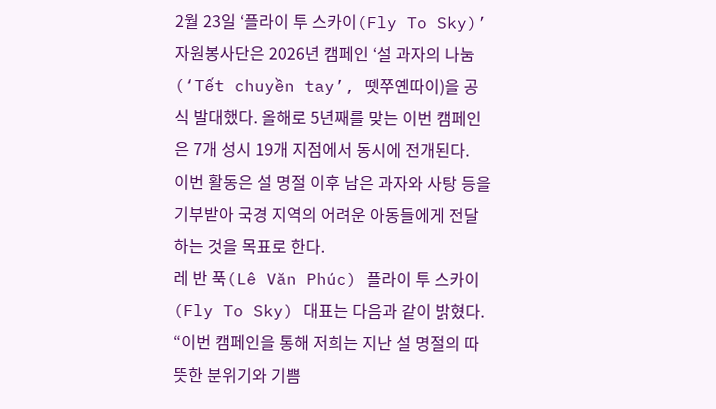2월 23일 ‘플라이 투 스카이(Fly To Sky)’ 자원봉사단은 2026년 캠페인 ‘설 과자의 나눔(‘Tết chuyền tay’, 뗏쭈옌따이)을 공식 발대했다. 올해로 5년째를 맞는 이번 캠페인은 7개 성시 19개 지점에서 동시에 전개된다.
이번 활동은 설 명절 이후 남은 과자와 사탕 등을 기부받아 국경 지역의 어려운 아동들에게 전달하는 것을 목표로 한다.
레 반 푹(Lê Văn Phúc) 플라이 투 스카이(Fly To Sky) 대표는 다음과 같이 밝혔다.
“이번 캠페인을 통해 저희는 지난 설 명절의 따뜻한 분위기와 기쁨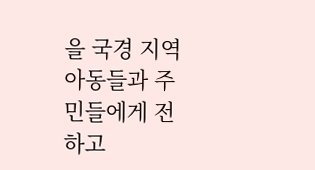을 국경 지역 아동들과 주민들에게 전하고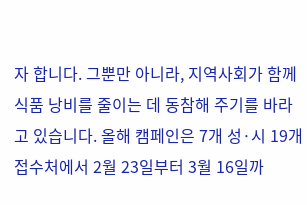자 합니다. 그뿐만 아니라, 지역사회가 함께 식품 낭비를 줄이는 데 동참해 주기를 바라고 있습니다. 올해 캠페인은 7개 성·시 19개 접수처에서 2월 23일부터 3월 16일까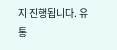지 진행됩니다. 유통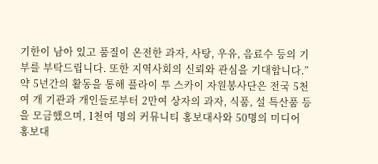기한이 남아 있고 품질이 온전한 과자, 사탕, 우유, 음료수 등의 기부를 부탁드립니다. 또한 지역사회의 신뢰와 관심을 기대합니다.”
약 5년간의 활동을 통해 플라이 투 스카이 자원봉사단은 전국 5천여 개 기관과 개인들로부터 2만여 상자의 과자, 식품, 설 특산품 등을 모금했으며, 1천여 명의 커뮤니티 홍보대사와 50명의 미디어 홍보대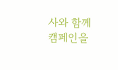사와 함께 캠페인을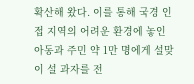확산해 왔다. 이를 통해 국경 인접 지역의 어려운 환경에 놓인 아동과 주민 약 1만 명에게 설맞이 설 과자를 전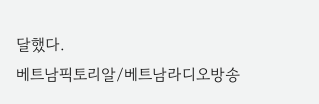달했다.
베트남픽토리알/베트남라디오방송